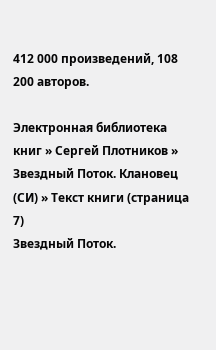412 000 произведений, 108 200 авторов.

Электронная библиотека книг » Сергей Плотников » Звездный Поток. Клановец (СИ) » Текст книги (страница 7)
Звездный Поток.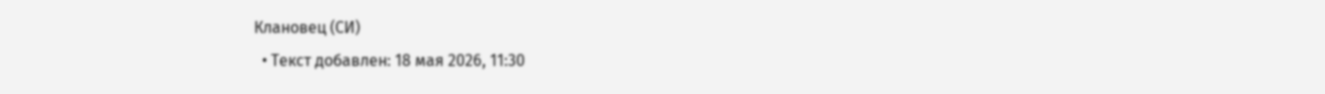Клановец (СИ)
  • Текст добавлен: 18 мая 2026, 11:30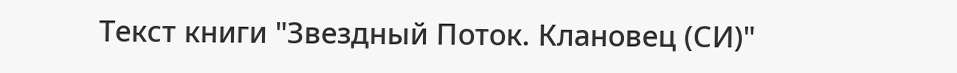Текст книги "Звездный Поток. Клановец (СИ)"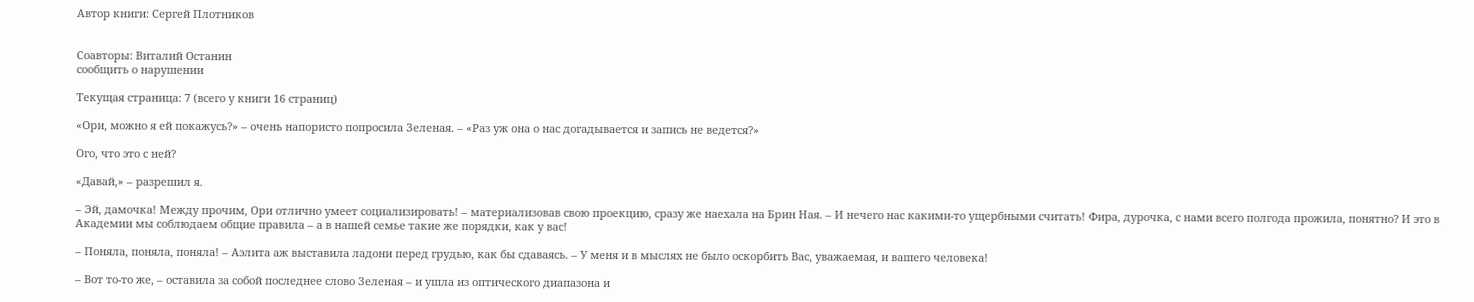Автор книги: Сергей Плотников


Соавторы: Виталий Останин
сообщить о нарушении

Текущая страница: 7 (всего у книги 16 страниц)

«Ори, можно я ей покажусь?» – очень напористо попросила Зеленая. – «Раз уж она о нас догадывается и запись не ведется?»

Ого, что это с ней?

«Давай,» – разрешил я.

– Эй, дамочка! Между прочим, Ори отлично умеет социализировать! – материализовав свою проекцию, сразу же наехала на Брин Ная. – И нечего нас какими-то ущербными считать! Фира, дурочка, с нами всего полгода прожила, понятно? И это в Академии мы соблюдаем общие правила – а в нашей семье такие же порядки, как у вас!

– Поняла, поняла, поняла! – Аэлита аж выставила ладони перед грудью, как бы сдаваясь. – У меня и в мыслях не было оскорбить Вас, уважаемая, и вашего человека!

– Вот то-то же, – оставила за собой последнее слово Зеленая – и ушла из оптического диапазона и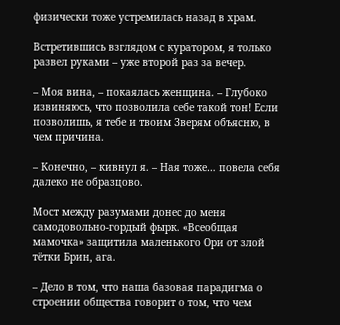физически тоже устремилась назад в храм.

Встретившись взглядом с куратором, я только развел руками – уже второй раз за вечер.

– Моя вина, – покаялась женщина. – Глубоко извиняюсь, что позволила себе такой тон! Если позволишь, я тебе и твоим Зверям объясню, в чем причина.

– Конечно, – кивнул я. – Ная тоже… повела себя далеко не образцово.

Мост между разумами донес до меня самодовольно-гордый фырк. «Всеобщая мамочка» защитила маленького Ори от злой тётки Брин, ага.

– Дело в том, что наша базовая парадигма о строении общества говорит о том, что чем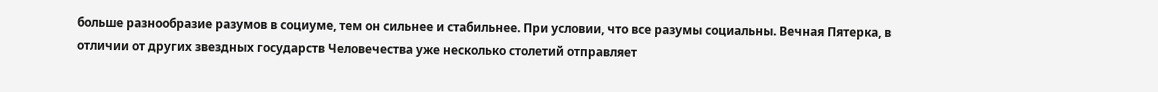больше разнообразие разумов в социуме, тем он сильнее и стабильнее. При условии, что все разумы социальны. Вечная Пятерка, в отличии от других звездных государств Человечества уже несколько столетий отправляет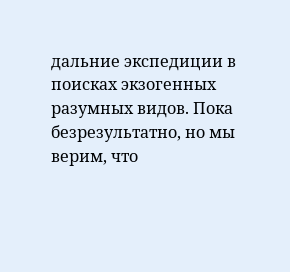дальние экспедиции в поисках экзогенных разумных видов. Пока безрезультатно, но мы верим, что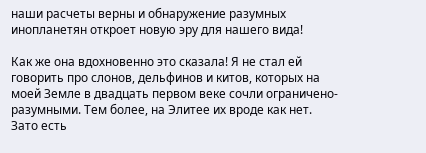наши расчеты верны и обнаружение разумных инопланетян откроет новую эру для нашего вида!

Как же она вдохновенно это сказала! Я не стал ей говорить про слонов, дельфинов и китов, которых на моей Земле в двадцать первом веке сочли ограничено-разумными. Тем более, на Элитее их вроде как нет. Зато есть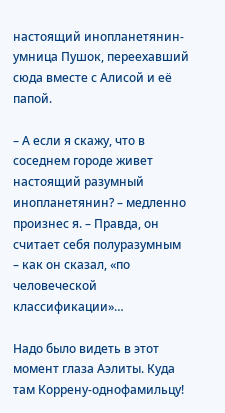настоящий инопланетянин-умница Пушок, переехавший сюда вместе с Алисой и её папой.

– А если я скажу, что в соседнем городе живет настоящий разумный инопланетянин? – медленно произнес я. – Правда, он считает себя полуразумным – как он сказал, «по человеческой классификации»…

Надо было видеть в этот момент глаза Аэлиты. Куда там Коррену-однофамильцу!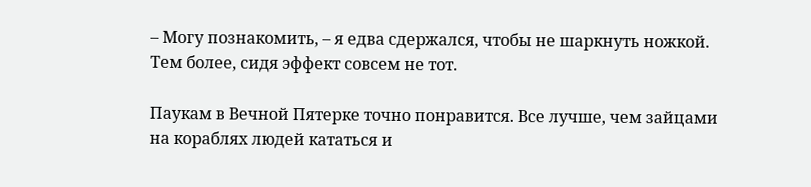– Могу познакомить, – я едва сдержался, чтобы не шаркнуть ножкой. Тем более, сидя эффект совсем не тот.

Паукам в Вечной Пятерке точно понравится. Все лучше, чем зайцами на кораблях людей кататься и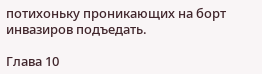потихоньку проникающих на борт инвазиров подъедать.

Глава 10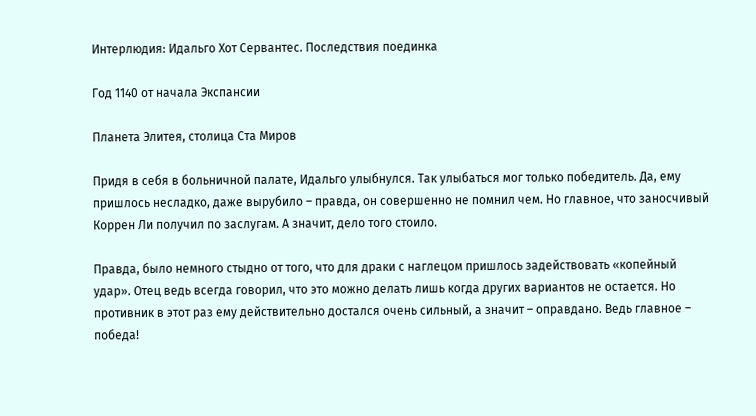Интерлюдия: Идальго Хот Сервантес. Последствия поединка

Год 1140 от начала Экспансии

Планета Элитея, столица Ста Миров

Придя в себя в больничной палате, Идальго улыбнулся. Так улыбаться мог только победитель. Да, ему пришлось несладко, даже вырубило – правда, он совершенно не помнил чем. Но главное, что заносчивый Коррен Ли получил по заслугам. А значит, дело того стоило.

Правда, было немного стыдно от того, что для драки с наглецом пришлось задействовать «копейный удар». Отец ведь всегда говорил, что это можно делать лишь когда других вариантов не остается. Но противник в этот раз ему действительно достался очень сильный, а значит – оправдано. Ведь главное – победа!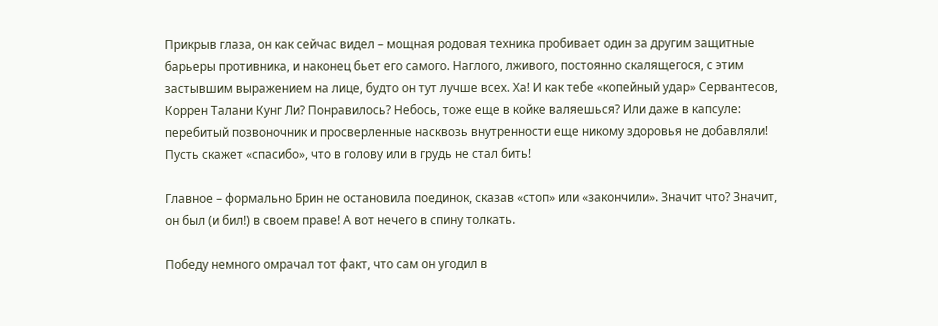Прикрыв глаза, он как сейчас видел – мощная родовая техника пробивает один за другим защитные барьеры противника, и наконец бьет его самого. Наглого, лживого, постоянно скалящегося, с этим застывшим выражением на лице, будто он тут лучше всех. Ха! И как тебе «копейный удар» Сервантесов, Коррен Талани Кунг Ли? Понравилось? Небось, тоже еще в койке валяешься? Или даже в капсуле: перебитый позвоночник и просверленные насквозь внутренности еще никому здоровья не добавляли! Пусть скажет «спасибо», что в голову или в грудь не стал бить!

Главное – формально Брин не остановила поединок, сказав «стоп» или «закончили». Значит что? Значит, он был (и бил!) в своем праве! А вот нечего в спину толкать.

Победу немного омрачал тот факт, что сам он угодил в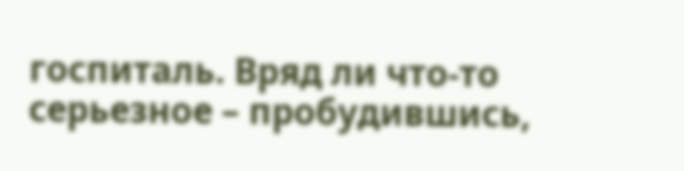госпиталь. Вряд ли что-то серьезное – пробудившись,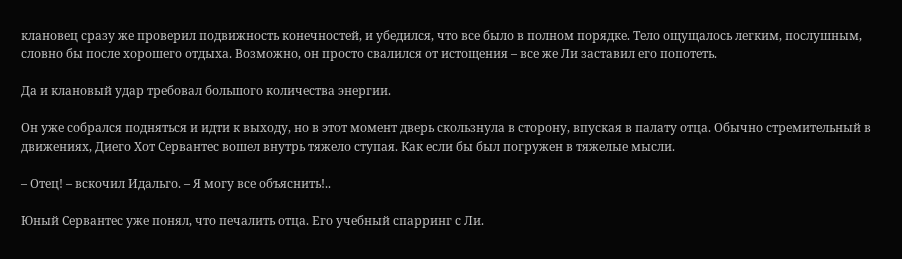клановец сразу же проверил подвижность конечностей, и убедился, что все было в полном порядке. Тело ощущалось легким, послушным, словно бы после хорошего отдыха. Возможно, он просто свалился от истощения – все же Ли заставил его попотеть.

Да и клановый удар требовал большого количества энергии.

Он уже собрался подняться и идти к выходу, но в этот момент дверь скользнула в сторону, впуская в палату отца. Обычно стремительный в движениях, Диего Хот Сервантес вошел внутрь тяжело ступая. Как если бы был погружен в тяжелые мысли.

– Отец! – вскочил Идальго. – Я могу все объяснить!..

Юный Сервантес уже понял, что печалить отца. Его учебный спарринг с Ли.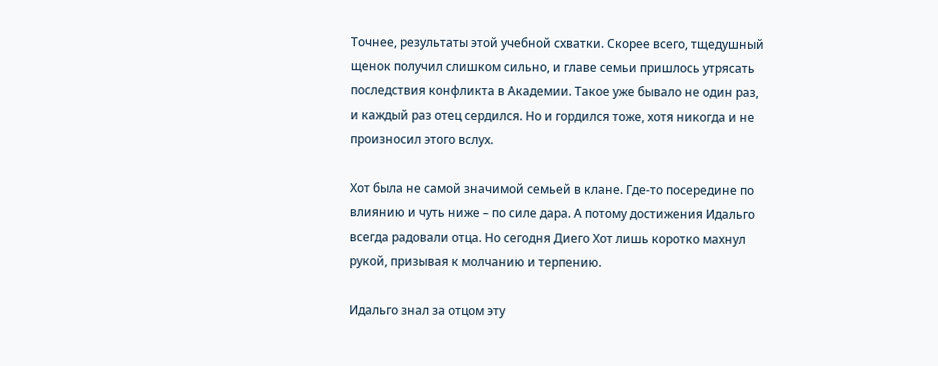Точнее, результаты этой учебной схватки. Скорее всего, тщедушный щенок получил слишком сильно, и главе семьи пришлось утрясать последствия конфликта в Академии. Такое уже бывало не один раз, и каждый раз отец сердился. Но и гордился тоже, хотя никогда и не произносил этого вслух.

Хот была не самой значимой семьей в клане. Где-то посередине по влиянию и чуть ниже – по силе дара. А потому достижения Идальго всегда радовали отца. Но сегодня Диего Хот лишь коротко махнул рукой, призывая к молчанию и терпению.

Идальго знал за отцом эту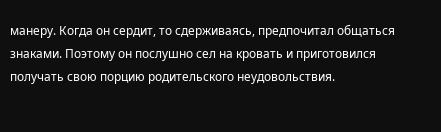манеру. Когда он сердит, то сдерживаясь, предпочитал общаться знаками. Поэтому он послушно сел на кровать и приготовился получать свою порцию родительского неудовольствия.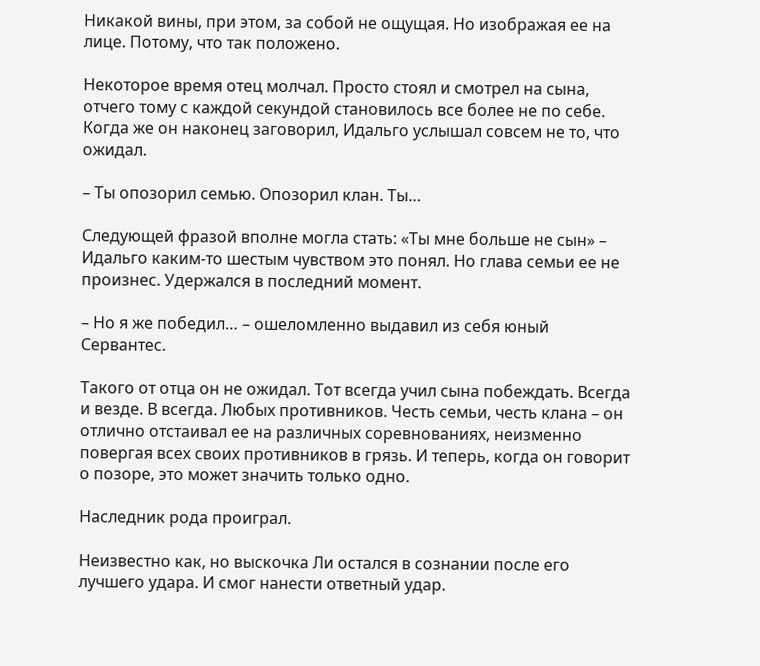Никакой вины, при этом, за собой не ощущая. Но изображая ее на лице. Потому, что так положено.

Некоторое время отец молчал. Просто стоял и смотрел на сына, отчего тому с каждой секундой становилось все более не по себе. Когда же он наконец заговорил, Идальго услышал совсем не то, что ожидал.

– Ты опозорил семью. Опозорил клан. Ты…

Следующей фразой вполне могла стать: «Ты мне больше не сын» – Идальго каким-то шестым чувством это понял. Но глава семьи ее не произнес. Удержался в последний момент.

– Но я же победил… – ошеломленно выдавил из себя юный Сервантес.

Такого от отца он не ожидал. Тот всегда учил сына побеждать. Всегда и везде. В всегда. Любых противников. Честь семьи, честь клана – он отлично отстаивал ее на различных соревнованиях, неизменно повергая всех своих противников в грязь. И теперь, когда он говорит о позоре, это может значить только одно.

Наследник рода проиграл.

Неизвестно как, но выскочка Ли остался в сознании после его лучшего удара. И смог нанести ответный удар.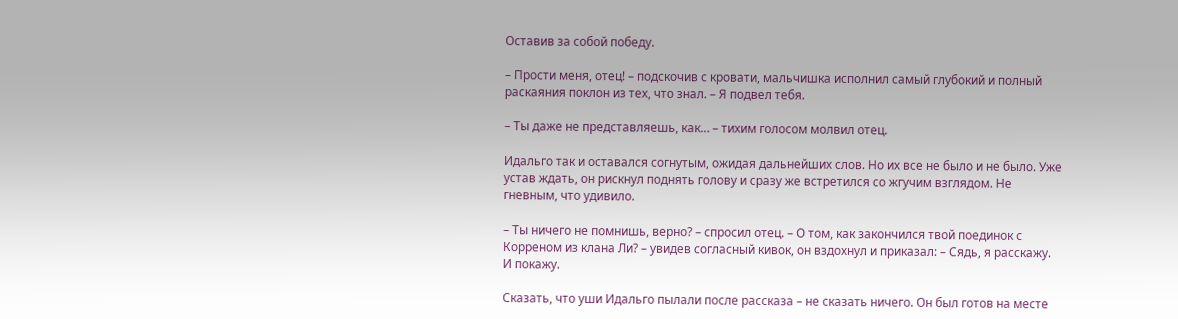Оставив за собой победу.

– Прости меня, отец! – подскочив с кровати, мальчишка исполнил самый глубокий и полный раскаяния поклон из тех, что знал. – Я подвел тебя.

– Ты даже не представляешь, как… – тихим голосом молвил отец.

Идальго так и оставался согнутым, ожидая дальнейших слов. Но их все не было и не было. Уже устав ждать, он рискнул поднять голову и сразу же встретился со жгучим взглядом. Не гневным, что удивило.

– Ты ничего не помнишь, верно? – спросил отец. – О том, как закончился твой поединок с Корреном из клана Ли? – увидев согласный кивок, он вздохнул и приказал: – Сядь, я расскажу. И покажу.

Сказать, что уши Идальго пылали после рассказа – не сказать ничего. Он был готов на месте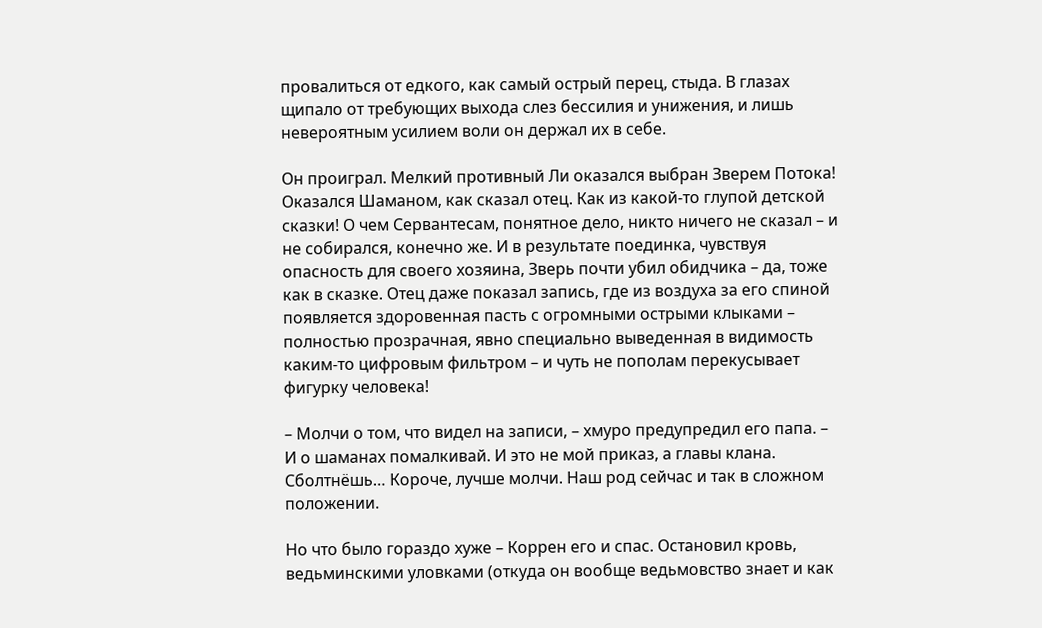провалиться от едкого, как самый острый перец, стыда. В глазах щипало от требующих выхода слез бессилия и унижения, и лишь невероятным усилием воли он держал их в себе.

Он проиграл. Мелкий противный Ли оказался выбран Зверем Потока! Оказался Шаманом, как сказал отец. Как из какой-то глупой детской сказки! О чем Сервантесам, понятное дело, никто ничего не сказал – и не собирался, конечно же. И в результате поединка, чувствуя опасность для своего хозяина, Зверь почти убил обидчика – да, тоже как в сказке. Отец даже показал запись, где из воздуха за его спиной появляется здоровенная пасть с огромными острыми клыками – полностью прозрачная, явно специально выведенная в видимость каким-то цифровым фильтром – и чуть не пополам перекусывает фигурку человека!

– Молчи о том, что видел на записи, – хмуро предупредил его папа. – И о шаманах помалкивай. И это не мой приказ, а главы клана. Сболтнёшь… Короче, лучше молчи. Наш род сейчас и так в сложном положении.

Но что было гораздо хуже – Коррен его и спас. Остановил кровь, ведьминскими уловками (откуда он вообще ведьмовство знает и как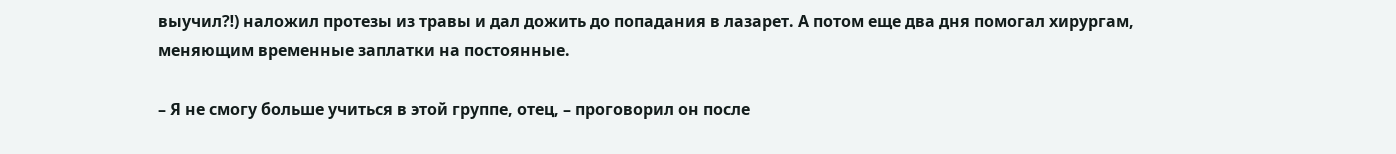выучил⁈) наложил протезы из травы и дал дожить до попадания в лазарет. А потом еще два дня помогал хирургам, меняющим временные заплатки на постоянные.

– Я не смогу больше учиться в этой группе, отец, – проговорил он после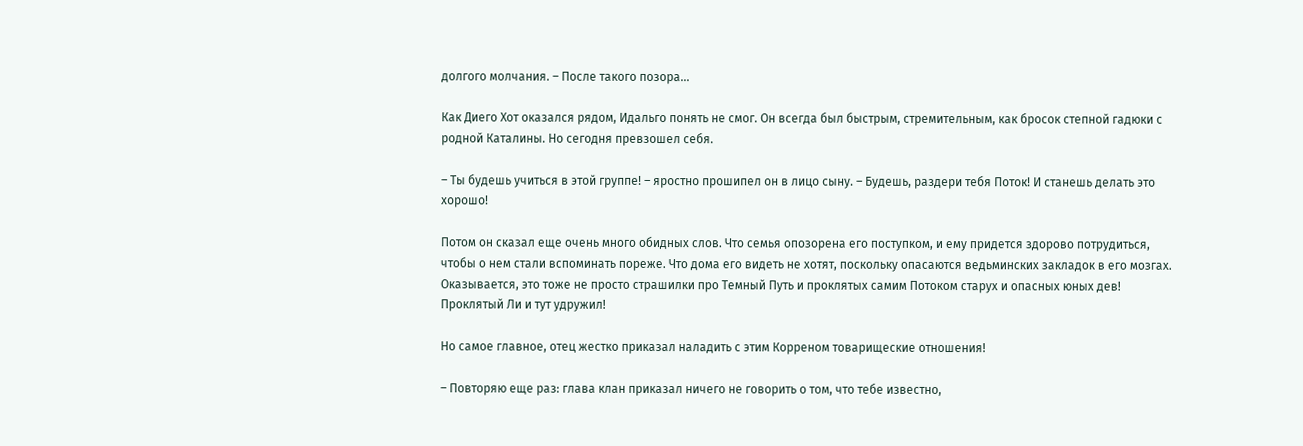долгого молчания. – После такого позора…

Как Диего Хот оказался рядом, Идальго понять не смог. Он всегда был быстрым, стремительным, как бросок степной гадюки с родной Каталины. Но сегодня превзошел себя.

– Ты будешь учиться в этой группе! – яростно прошипел он в лицо сыну. – Будешь, раздери тебя Поток! И станешь делать это хорошо!

Потом он сказал еще очень много обидных слов. Что семья опозорена его поступком, и ему придется здорово потрудиться, чтобы о нем стали вспоминать пореже. Что дома его видеть не хотят, поскольку опасаются ведьминских закладок в его мозгах. Оказывается, это тоже не просто страшилки про Темный Путь и проклятых самим Потоком старух и опасных юных дев! Проклятый Ли и тут удружил!

Но самое главное, отец жестко приказал наладить с этим Корреном товарищеские отношения!

– Повторяю еще раз: глава клан приказал ничего не говорить о том, что тебе известно,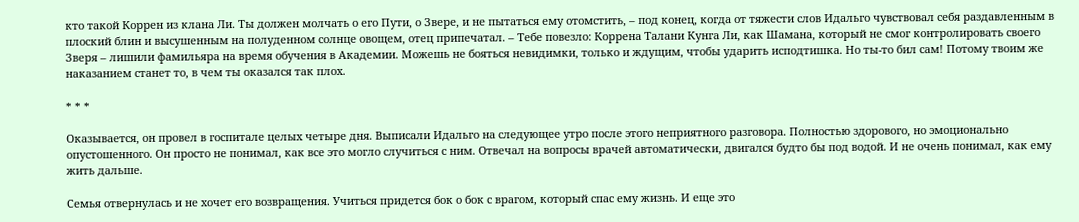кто такой Коррен из клана Ли. Ты должен молчать о его Пути, о Звере, и не пытаться ему отомстить, – под конец, когда от тяжести слов Идальго чувствовал себя раздавленным в плоский блин и высушенным на полуденном солнце овощем, отец припечатал. – Тебе повезло: Коррена Талани Кунга Ли, как Шамана, который не смог контролировать своего Зверя – лишили фамильяра на время обучения в Академии. Можешь не бояться невидимки, только и ждущим, чтобы ударить исподтишка. Но ты-то бил сам! Потому твоим же наказанием станет то, в чем ты оказался так плох.

* * *

Оказывается, он провел в госпитале целых четыре дня. Выписали Идальго на следующее утро после этого неприятного разговора. Полностью здорового, но эмоционально опустошенного. Он просто не понимал, как все это могло случиться с ним. Отвечал на вопросы врачей автоматически, двигался будто бы под водой. И не очень понимал, как ему жить дальше.

Семья отвернулась и не хочет его возвращения. Учиться придется бок о бок с врагом, который спас ему жизнь. И еще это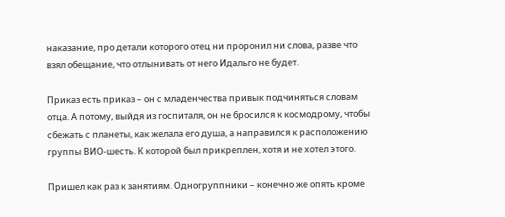наказание, про детали которого отец ни проронил ни слова, разве что взял обещание, что отлынивать от него Идальго не будет.

Приказ есть приказ – он с младенчества привык подчиняться словам отца. А потому, выйдя из госпиталя, он не бросился к космодрому, чтобы сбежать с планеты, как желала его душа, а направился к расположению группы ВИО-шесть. К которой был прикреплен, хотя и не хотел этого.

Пришел как раз к занятиям. Одногруппники – конечно же опять кроме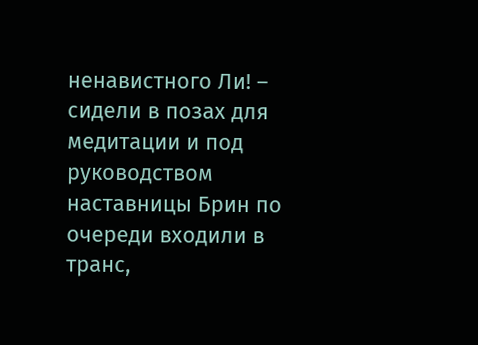ненавистного Ли! – сидели в позах для медитации и под руководством наставницы Брин по очереди входили в транс,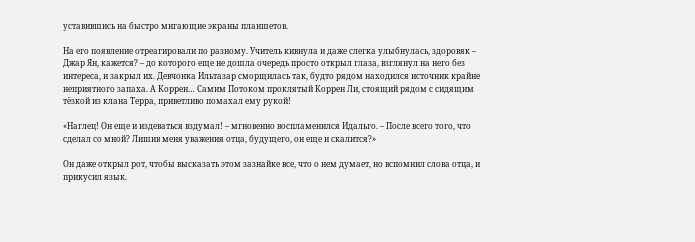уставившись на быстро мигающие экраны планшетов.

На его появление отреагировали по разному. Учитель кивнула и даже слегка улыбнулась, здоровяк – Джар Ян, кажется? – до которого еще не дошла очередь просто открыл глаза, взглянул на него без интереса, и закрыл их. Девчонка Ильтазар сморщилась так, будто рядом находился источник крайне неприятного запаха. А Коррен… Самим Потоком проклятый Коррен Ли, стоящий рядом с сидящим тёзкой из клана Терра, приветливо помахал ему рукой!

«Наглец! Он еще и издеваться вздумал! – мгновенно воспламенился Идальго. – После всего того, что сделал со мной? Лишив меня уважения отца, будущего, он еще и скалится?»

Он даже открыл рот, чтобы высказать этом зазнайке все, что о нем думает, но вспомнил слова отца, и прикусил язык.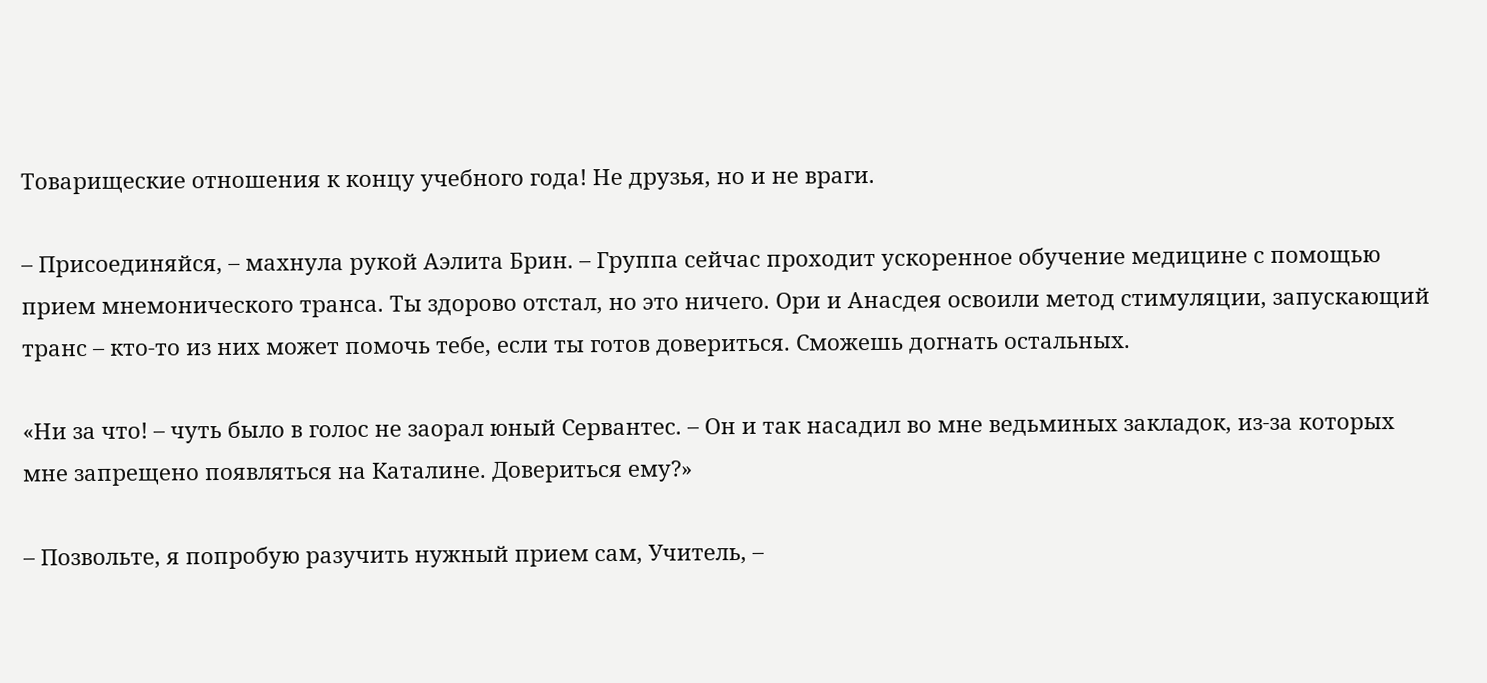Товарищеские отношения к концу учебного года! Не друзья, но и не враги.

– Присоединяйся, – махнула рукой Аэлита Брин. – Группа сейчас проходит ускоренное обучение медицине с помощью прием мнемонического транса. Ты здорово отстал, но это ничего. Ори и Анасдея освоили метод стимуляции, запускающий транс – кто-то из них может помочь тебе, если ты готов довериться. Сможешь догнать остальных.

«Ни за что! – чуть было в голос не заорал юный Сервантес. – Он и так насадил во мне ведьминых закладок, из-за которых мне запрещено появляться на Каталине. Довериться ему?»

– Позвольте, я попробую разучить нужный прием сам, Учитель, –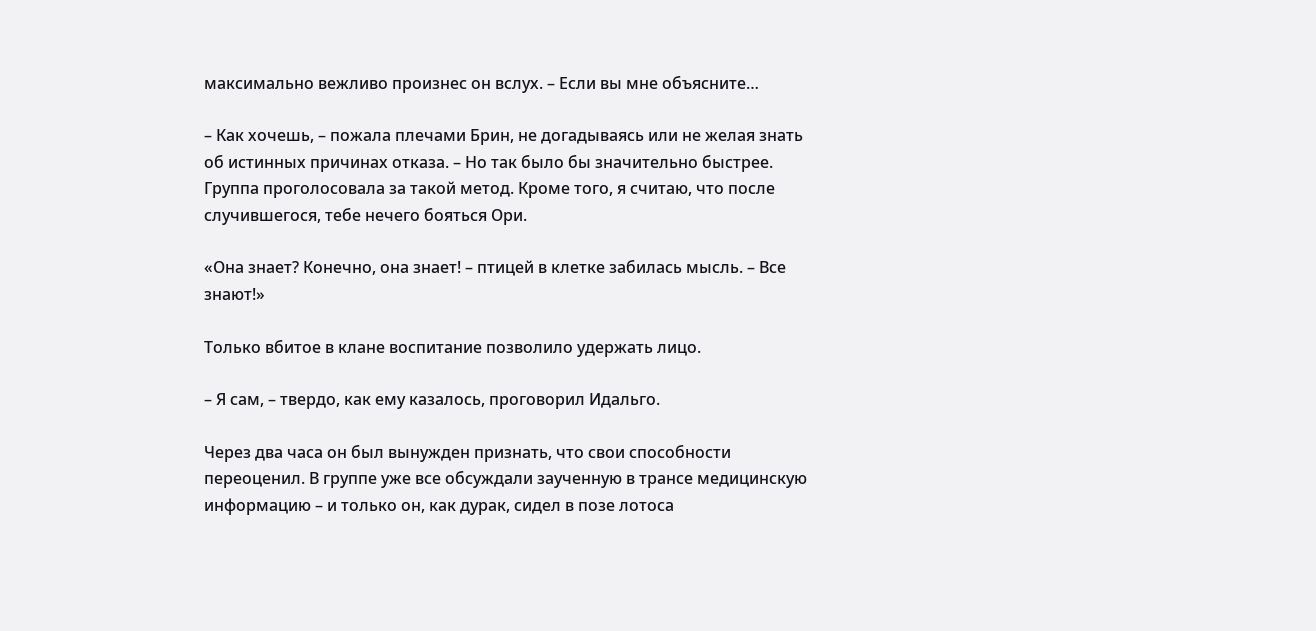максимально вежливо произнес он вслух. – Если вы мне объясните…

– Как хочешь, – пожала плечами Брин, не догадываясь или не желая знать об истинных причинах отказа. – Но так было бы значительно быстрее. Группа проголосовала за такой метод. Кроме того, я считаю, что после случившегося, тебе нечего бояться Ори.

«Она знает? Конечно, она знает! – птицей в клетке забилась мысль. – Все знают!»

Только вбитое в клане воспитание позволило удержать лицо.

– Я сам, – твердо, как ему казалось, проговорил Идальго.

Через два часа он был вынужден признать, что свои способности переоценил. В группе уже все обсуждали заученную в трансе медицинскую информацию – и только он, как дурак, сидел в позе лотоса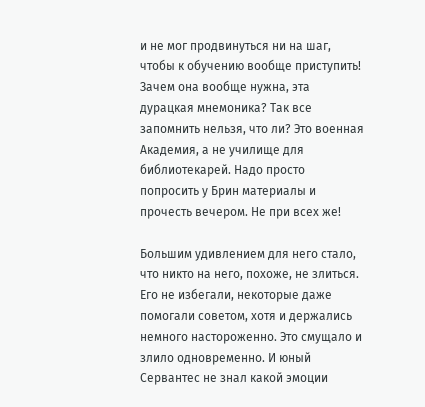и не мог продвинуться ни на шаг, чтобы к обучению вообще приступить! Зачем она вообще нужна, эта дурацкая мнемоника? Так все запомнить нельзя, что ли? Это военная Академия, а не училище для библиотекарей. Надо просто попросить у Брин материалы и прочесть вечером. Не при всех же!

Большим удивлением для него стало, что никто на него, похоже, не злиться. Его не избегали, некоторые даже помогали советом, хотя и держались немного настороженно. Это смущало и злило одновременно. И юный Сервантес не знал какой эмоции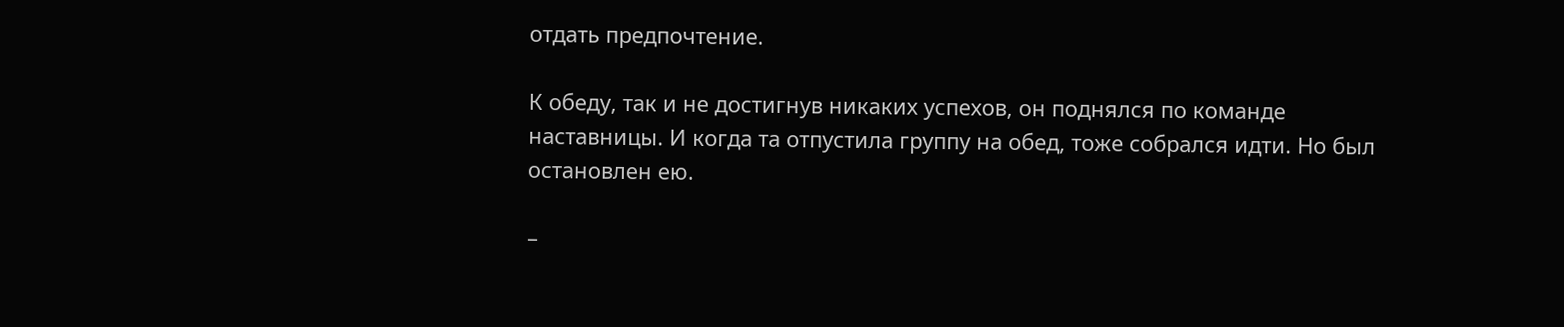отдать предпочтение.

К обеду, так и не достигнув никаких успехов, он поднялся по команде наставницы. И когда та отпустила группу на обед, тоже собрался идти. Но был остановлен ею.

–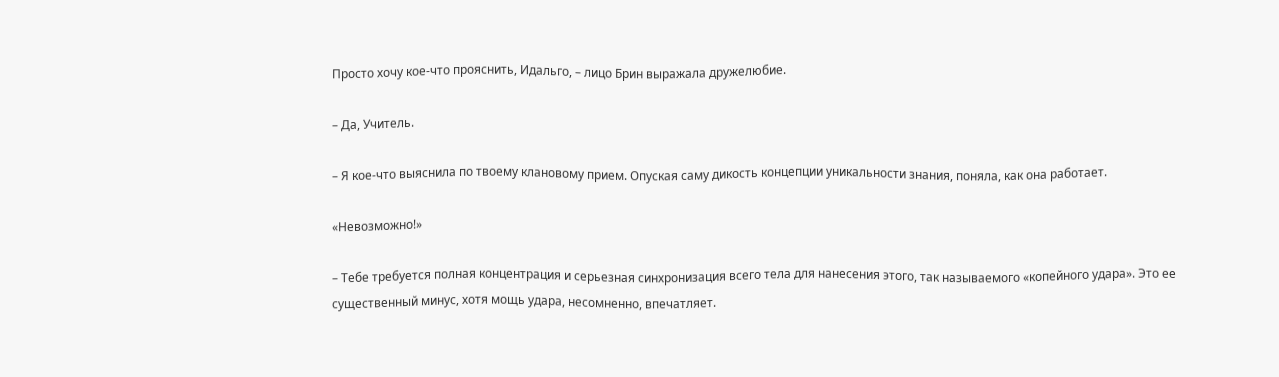Просто хочу кое-что прояснить, Идальго, – лицо Брин выражала дружелюбие.

– Да, Учитель.

– Я кое-что выяснила по твоему клановому прием. Опуская саму дикость концепции уникальности знания, поняла, как она работает.

«Невозможно!»

– Тебе требуется полная концентрация и серьезная синхронизация всего тела для нанесения этого, так называемого «копейного удара». Это ее существенный минус, хотя мощь удара, несомненно, впечатляет.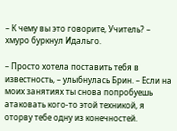– К чему вы это говорите, Учитель? – хмуро буркнул Идальго.

– Просто хотела поставить тебя в известность, – улыбнулась Брин. – Если на моих занятиях ты снова попробуешь атаковать кого-то этой техникой, я оторву тебе одну из конечностей.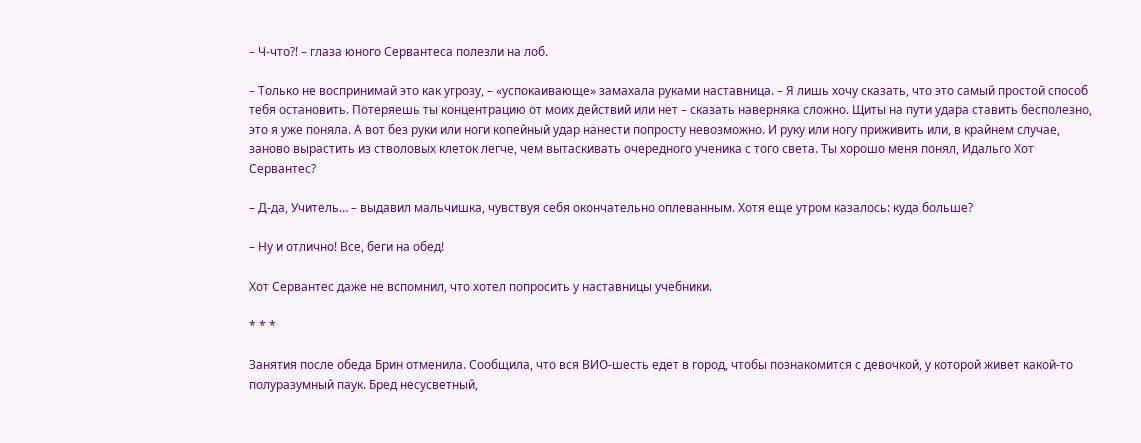– Ч-что⁈ – глаза юного Сервантеса полезли на лоб.

– Только не воспринимай это как угрозу, – «успокаивающе» замахала руками наставница. – Я лишь хочу сказать, что это самый простой способ тебя остановить. Потеряешь ты концентрацию от моих действий или нет – сказать наверняка сложно. Щиты на пути удара ставить бесполезно, это я уже поняла. А вот без руки или ноги копейный удар нанести попросту невозможно. И руку или ногу приживить или, в крайнем случае, заново вырастить из стволовых клеток легче, чем вытаскивать очередного ученика с того света. Ты хорошо меня понял, Идальго Хот Сервантес?

– Д-да, Учитель… – выдавил мальчишка, чувствуя себя окончательно оплеванным. Хотя еще утром казалось: куда больше?

– Ну и отлично! Все, беги на обед!

Хот Сервантес даже не вспомнил, что хотел попросить у наставницы учебники.

* * *

Занятия после обеда Брин отменила. Сообщила, что вся ВИО-шесть едет в город, чтобы познакомится с девочкой, у которой живет какой-то полуразумный паук. Бред несусветный,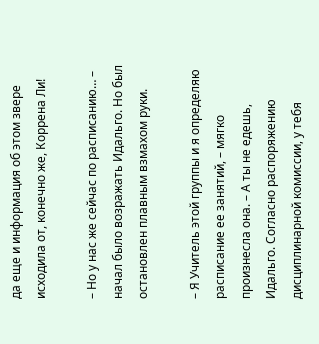да еще и информация об этом звере исходила от, конечно же, Коррена Ли!

– Но у нас же сейчас по расписанию… – начал было возражать Идальго. Но был остановлен плавным взмахом руки.

– Я Учитель этой группы и я определяю расписание ее занятий, – мягко произнесла она. – А ты не едешь, Идальго. Согласно распоряжению дисциплинарной комиссии, у тебя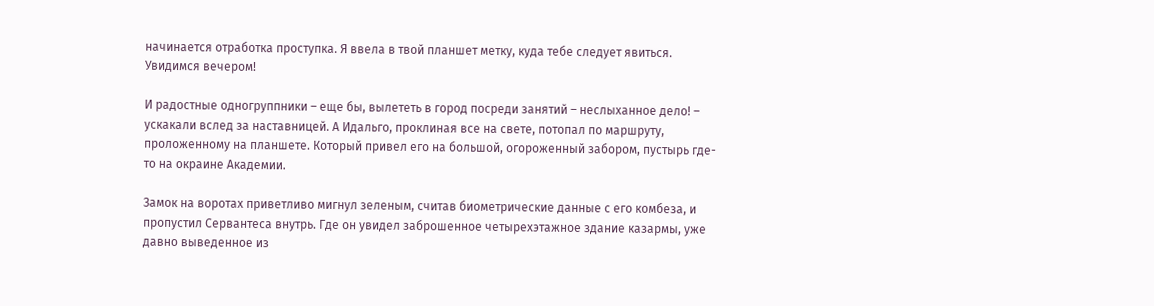начинается отработка проступка. Я ввела в твой планшет метку, куда тебе следует явиться. Увидимся вечером!

И радостные одногруппники – еще бы, вылететь в город посреди занятий – неслыханное дело! – ускакали вслед за наставницей. А Идальго, проклиная все на свете, потопал по маршруту, проложенному на планшете. Который привел его на большой, огороженный забором, пустырь где-то на окраине Академии.

Замок на воротах приветливо мигнул зеленым, считав биометрические данные с его комбеза, и пропустил Сервантеса внутрь. Где он увидел заброшенное четырехэтажное здание казармы, уже давно выведенное из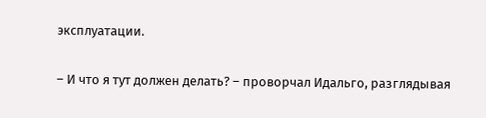эксплуатации.

– И что я тут должен делать? – проворчал Идальго, разглядывая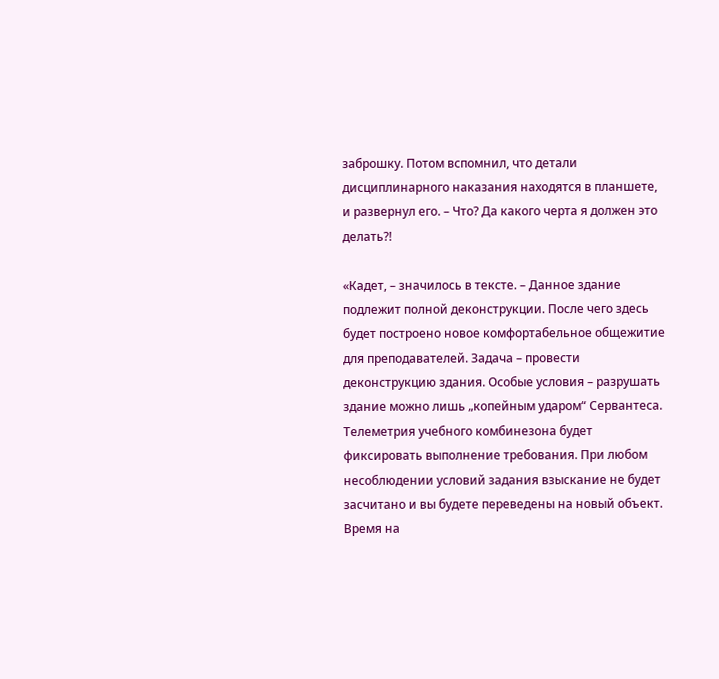заброшку. Потом вспомнил, что детали дисциплинарного наказания находятся в планшете, и развернул его. – Что? Да какого черта я должен это делать⁈

«Кадет, – значилось в тексте. – Данное здание подлежит полной деконструкции. После чего здесь будет построено новое комфортабельное общежитие для преподавателей. Задача – провести деконструкцию здания. Особые условия – разрушать здание можно лишь „копейным ударом“ Сервантеса. Телеметрия учебного комбинезона будет фиксировать выполнение требования. При любом несоблюдении условий задания взыскание не будет засчитано и вы будете переведены на новый объект. Время на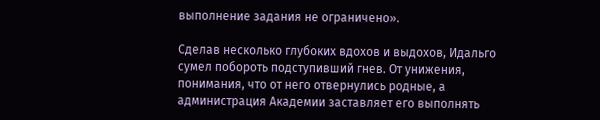выполнение задания не ограничено».

Сделав несколько глубоких вдохов и выдохов, Идальго сумел побороть подступивший гнев. От унижения, понимания, что от него отвернулись родные, а администрация Академии заставляет его выполнять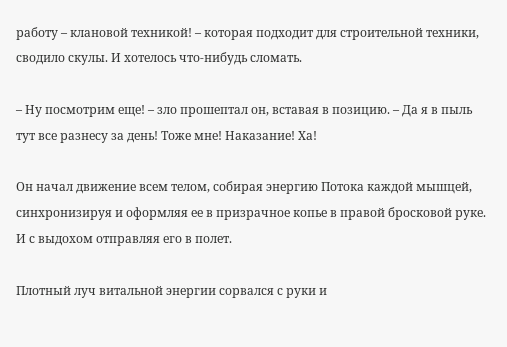работу – клановой техникой! – которая подходит для строительной техники, сводило скулы. И хотелось что-нибудь сломать.

– Ну посмотрим еще! – зло прошептал он, вставая в позицию. – Да я в пыль тут все разнесу за день! Тоже мне! Наказание! Ха!

Он начал движение всем телом, собирая энергию Потока каждой мышцей, синхронизируя и оформляя ее в призрачное копье в правой бросковой руке. И с выдохом отправляя его в полет.

Плотный луч витальной энергии сорвался с руки и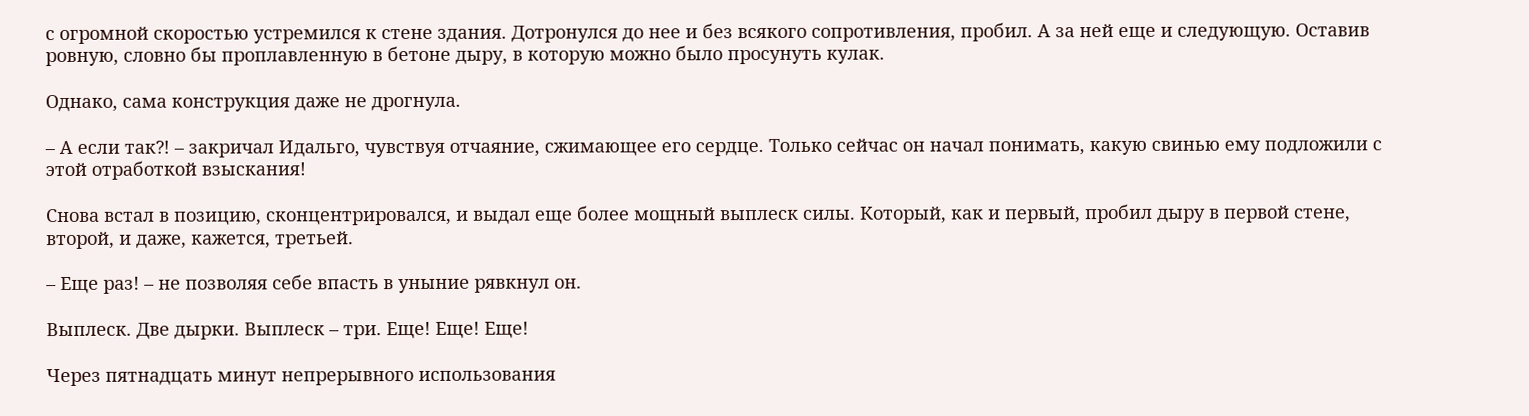с огромной скоростью устремился к стене здания. Дотронулся до нее и без всякого сопротивления, пробил. А за ней еще и следующую. Оставив ровную, словно бы проплавленную в бетоне дыру, в которую можно было просунуть кулак.

Однако, сама конструкция даже не дрогнула.

– А если так⁈ – закричал Идальго, чувствуя отчаяние, сжимающее его сердце. Только сейчас он начал понимать, какую свинью ему подложили с этой отработкой взыскания!

Снова встал в позицию, сконцентрировался, и выдал еще более мощный выплеск силы. Который, как и первый, пробил дыру в первой стене, второй, и даже, кажется, третьей.

– Еще раз! – не позволяя себе впасть в уныние рявкнул он.

Выплеск. Две дырки. Выплеск – три. Еще! Еще! Еще!

Через пятнадцать минут непрерывного использования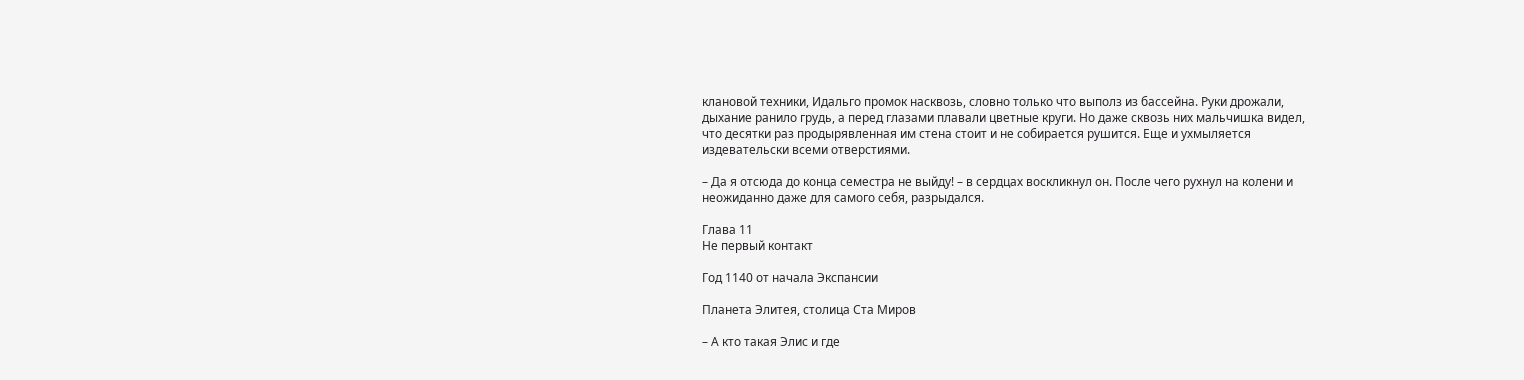клановой техники, Идальго промок насквозь, словно только что выполз из бассейна. Руки дрожали, дыхание ранило грудь, а перед глазами плавали цветные круги. Но даже сквозь них мальчишка видел, что десятки раз продырявленная им стена стоит и не собирается рушится. Еще и ухмыляется издевательски всеми отверстиями.

– Да я отсюда до конца семестра не выйду! – в сердцах воскликнул он. После чего рухнул на колени и неожиданно даже для самого себя, разрыдался.

Глава 11
Не первый контакт

Год 1140 от начала Экспансии

Планета Элитея, столица Ста Миров

– А кто такая Элис и где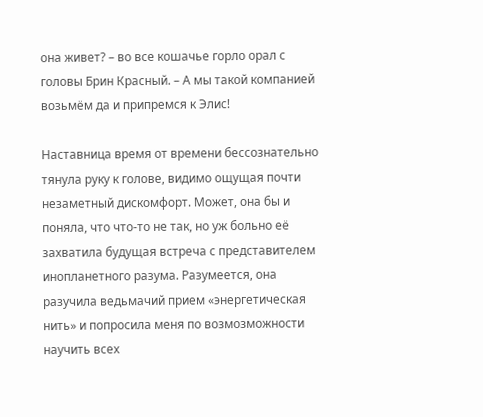она живет? – во все кошачье горло орал с головы Брин Красный. – А мы такой компанией возьмём да и припремся к Элис!

Наставница время от времени бессознательно тянула руку к голове, видимо ощущая почти незаметный дискомфорт. Может, она бы и поняла, что что-то не так, но уж больно её захватила будущая встреча с представителем инопланетного разума. Разумеется, она разучила ведьмачий прием «энергетическая нить» и попросила меня по возмозможности научить всех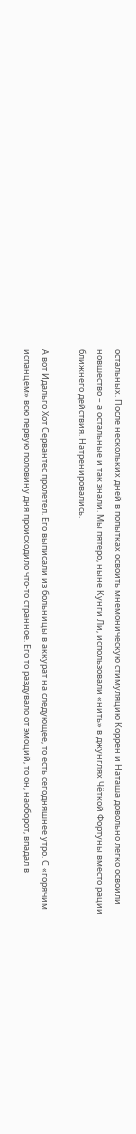остальных. После нескольких дней в попытках освоить мнемоническую стимуляцию Коррен и Наташа довольно легко освоили новшество – а остальные и так знали. Мы пятеро, ныне Кунги Ли, использовали «нить» в джунглях Чёткой Фортуны вместо рации ближнего действия. Натренировались.

А вот Идальго Хот Сервантес пролетел. Его выписали из больницы в аккурат на следующее, то есть сегодняшнее утро. С «горячим испанцем» всю первую половину дня происходило что-то странное. Его то раздувало от эмоций, то он, наоборот, впадал в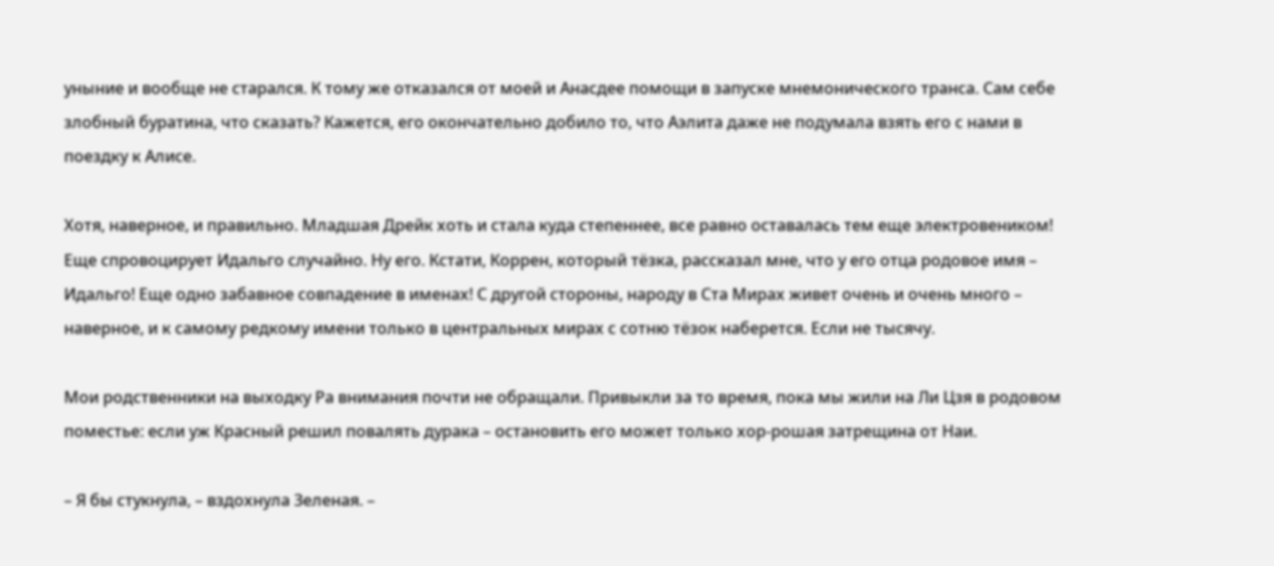уныние и вообще не старался. К тому же отказался от моей и Анасдее помощи в запуске мнемонического транса. Сам себе злобный буратина, что сказать? Кажется, его окончательно добило то, что Аэлита даже не подумала взять его с нами в поездку к Алисе.

Хотя, наверное, и правильно. Младшая Дрейк хоть и стала куда степеннее, все равно оставалась тем еще электровеником! Еще спровоцирует Идальго случайно. Ну его. Кстати, Коррен, который тёзка, рассказал мне, что у его отца родовое имя – Идальго! Еще одно забавное совпадение в именах! С другой стороны, народу в Ста Мирах живет очень и очень много – наверное, и к самому редкому имени только в центральных мирах с сотню тёзок наберется. Если не тысячу.

Мои родственники на выходку Ра внимания почти не обращали. Привыкли за то время, пока мы жили на Ли Цзя в родовом поместье: если уж Красный решил повалять дурака – остановить его может только хор-рошая затрещина от Наи.

– Я бы стукнула, – вздохнула Зеленая. –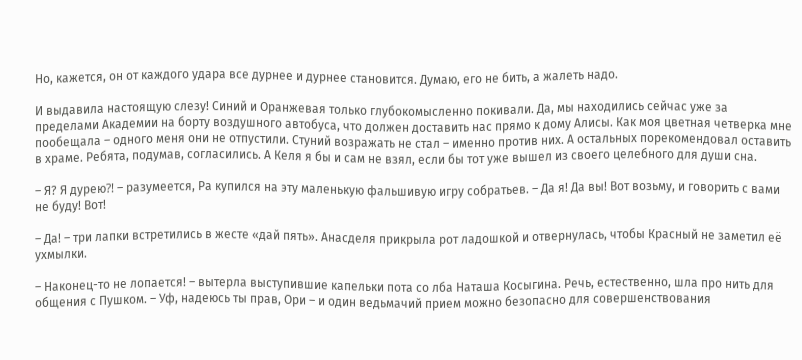Но, кажется, он от каждого удара все дурнее и дурнее становится. Думаю, его не бить, а жалеть надо.

И выдавила настоящую слезу! Синий и Оранжевая только глубокомысленно покивали. Да, мы находились сейчас уже за пределами Академии на борту воздушного автобуса, что должен доставить нас прямо к дому Алисы. Как моя цветная четверка мне пообещала – одного меня они не отпустили. Стуний возражать не стал – именно против них. А остальных порекомендовал оставить в храме. Ребята, подумав, согласились. А Келя я бы и сам не взял, если бы тот уже вышел из своего целебного для души сна.

– Я? Я дурею⁈ – разумеется, Ра купился на эту маленькую фальшивую игру собратьев. – Да я! Да вы! Вот возьму, и говорить с вами не буду! Вот!

– Да! – три лапки встретились в жесте «дай пять». Анасделя прикрыла рот ладошкой и отвернулась, чтобы Красный не заметил её ухмылки.

– Наконец-то не лопается! – вытерла выступившие капельки пота со лба Наташа Косыгина. Речь, естественно, шла про нить для общения с Пушком. – Уф, надеюсь ты прав, Ори – и один ведьмачий прием можно безопасно для совершенствования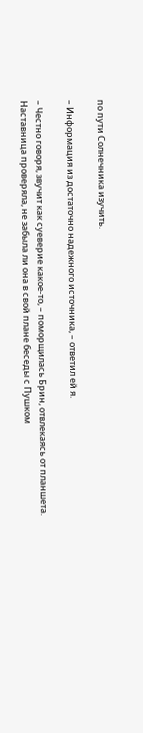по пути Солнечника изучить.

– Информация из достаточно надежного источника, – ответил ей я.

– Честно говоря, звучит как суеверие какое-то, – поморщилась Брин, отвлекаясь от планшета. Наставница проверяла, не забыла ли она в свой плане беседы с Пушком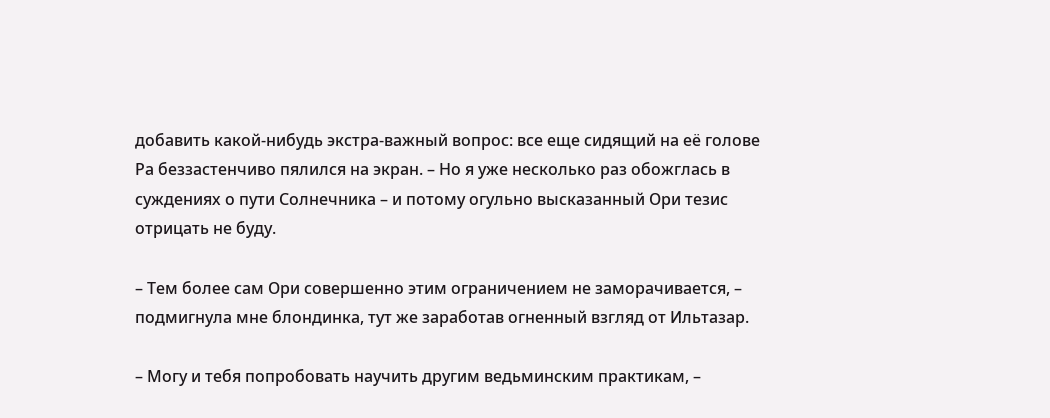добавить какой-нибудь экстра-важный вопрос: все еще сидящий на её голове Ра беззастенчиво пялился на экран. – Но я уже несколько раз обожглась в суждениях о пути Солнечника – и потому огульно высказанный Ори тезис отрицать не буду.

– Тем более сам Ори совершенно этим ограничением не заморачивается, – подмигнула мне блондинка, тут же заработав огненный взгляд от Ильтазар.

– Могу и тебя попробовать научить другим ведьминским практикам, –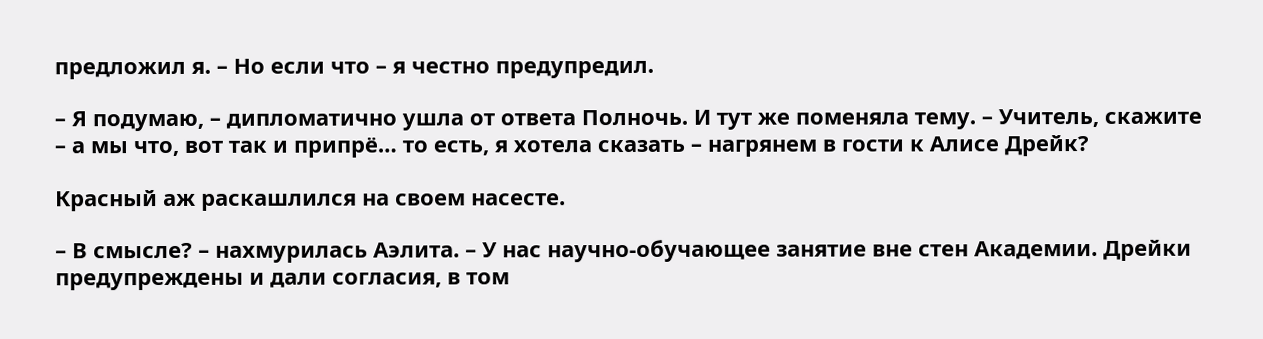предложил я. – Но если что – я честно предупредил.

– Я подумаю, – дипломатично ушла от ответа Полночь. И тут же поменяла тему. – Учитель, скажите – а мы что, вот так и припрё… то есть, я хотела сказать – нагрянем в гости к Алисе Дрейк?

Красный аж раскашлился на своем насесте.

– В смысле? – нахмурилась Аэлита. – У нас научно-обучающее занятие вне стен Академии. Дрейки предупреждены и дали согласия, в том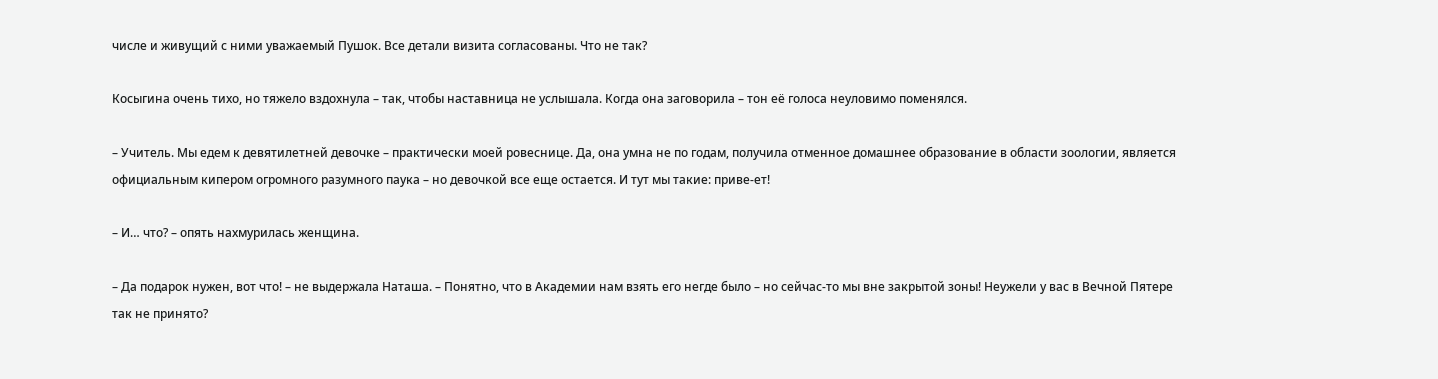числе и живущий с ними уважаемый Пушок. Все детали визита согласованы. Что не так?

Косыгина очень тихо, но тяжело вздохнула – так, чтобы наставница не услышала. Когда она заговорила – тон её голоса неуловимо поменялся.

– Учитель. Мы едем к девятилетней девочке – практически моей ровеснице. Да, она умна не по годам, получила отменное домашнее образование в области зоологии, является официальным кипером огромного разумного паука – но девочкой все еще остается. И тут мы такие: приве-ет!

– И… что? – опять нахмурилась женщина.

– Да подарок нужен, вот что! – не выдержала Наташа. – Понятно, что в Академии нам взять его негде было – но сейчас-то мы вне закрытой зоны! Неужели у вас в Вечной Пятере так не принято?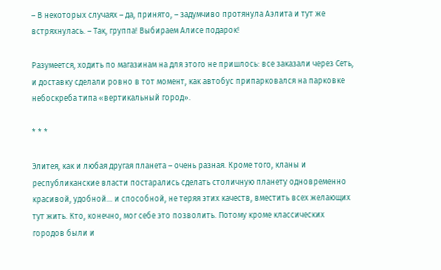– В некоторых случаях – да, принято, – задумчиво протянула Аэлита и тут же встряхнулась. – Так, группа! Выбираем Алисе подарок!

Разумеется, ходить по магазинам на для этого не пришлось: все заказали через Сеть, и доставку сделали ровно в тот момент, как автобус припарковался на парковке небоскреба типа «вертикальный город».

* * *

Элитея, как и любая другая планета – очень разная. Кроме того, кланы и республиканские власти постарались сделать столичную планету одновременно красивой, удобной… и способной, не теряя этих качеств, вместить всех желающих тут жить. Кто, конечно, мог себе это позволить. Потому кроме классических городов были и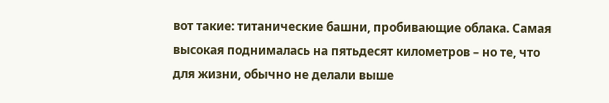вот такие: титанические башни, пробивающие облака. Самая высокая поднималась на пятьдесят километров – но те, что для жизни, обычно не делали выше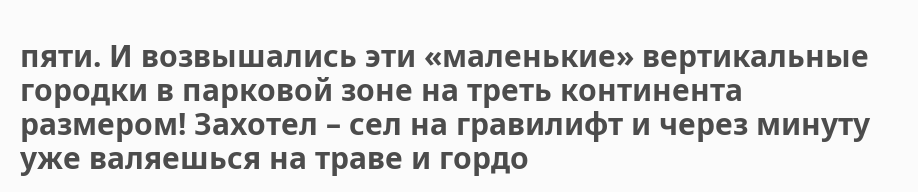пяти. И возвышались эти «маленькие» вертикальные городки в парковой зоне на треть континента размером! Захотел – сел на гравилифт и через минуту уже валяешься на траве и гордо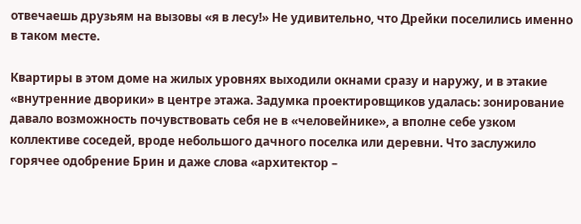отвечаешь друзьям на вызовы «я в лесу!» Не удивительно, что Дрейки поселились именно в таком месте.

Квартиры в этом доме на жилых уровнях выходили окнами сразу и наружу, и в этакие «внутренние дворики» в центре этажа. Задумка проектировщиков удалась: зонирование давало возможность почувствовать себя не в «человейнике», а вполне себе узком коллективе соседей, вроде небольшого дачного поселка или деревни. Что заслужило горячее одобрение Брин и даже слова «архитектор –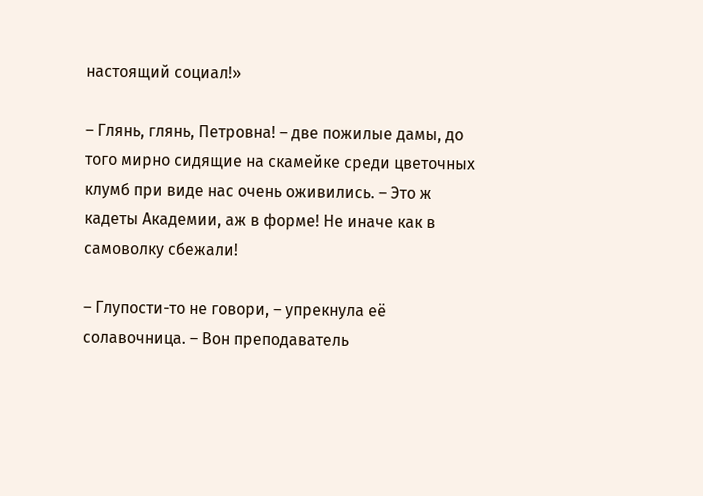настоящий социал!»

– Глянь, глянь, Петровна! – две пожилые дамы, до того мирно сидящие на скамейке среди цветочных клумб при виде нас очень оживились. – Это ж кадеты Академии, аж в форме! Не иначе как в самоволку сбежали!

– Глупости-то не говори, – упрекнула её солавочница. – Вон преподаватель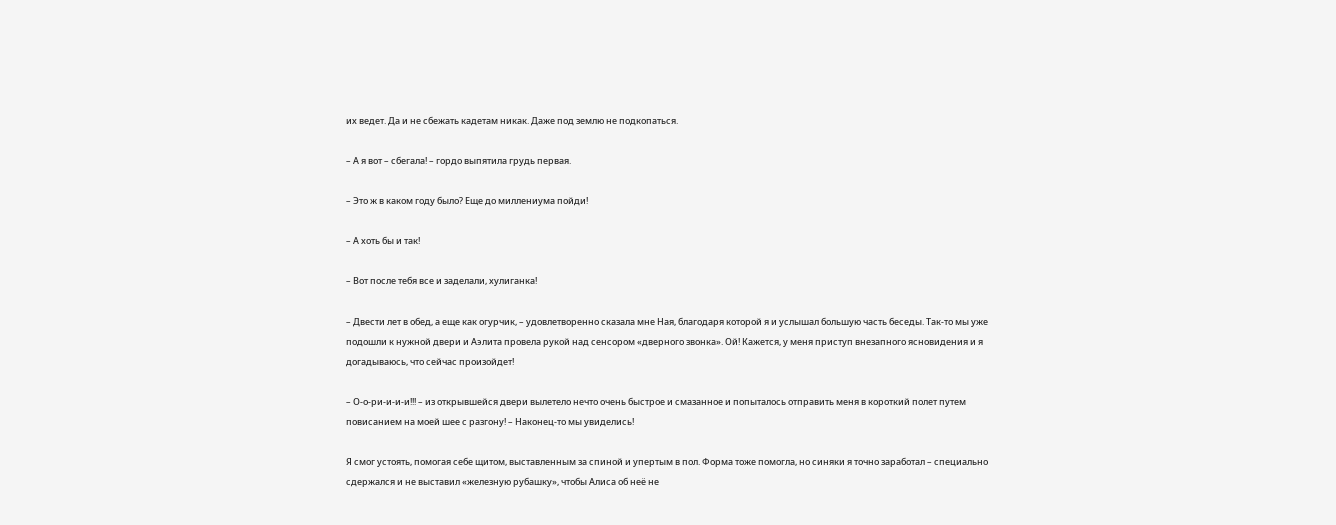их ведет. Да и не сбежать кадетам никак. Даже под землю не подкопаться.

– А я вот – сбегала! – гордо выпятила грудь первая.

– Это ж в каком году было? Еще до миллениума пойди!

– А хоть бы и так!

– Вот после тебя все и заделали, хулиганка!

– Двести лет в обед, а еще как огурчик, – удовлетворенно сказала мне Ная, благодаря которой я и услышал большую часть беседы. Так-то мы уже подошли к нужной двери и Аэлита провела рукой над сенсором «дверного звонка». Ой! Кажется, у меня приступ внезапного ясновидения и я догадываюсь, что сейчас произойдет!

– О-о-ри-и-и-и!!! – из открывшейся двери вылетело нечто очень быстрое и смазанное и попыталось отправить меня в короткий полет путем повисанием на моей шее с разгону! – Наконец-то мы увиделись!

Я смог устоять, помогая себе щитом, выставленным за спиной и упертым в пол. Форма тоже помогла, но синяки я точно заработал – специально сдержался и не выставил «железную рубашку», чтобы Алиса об неё не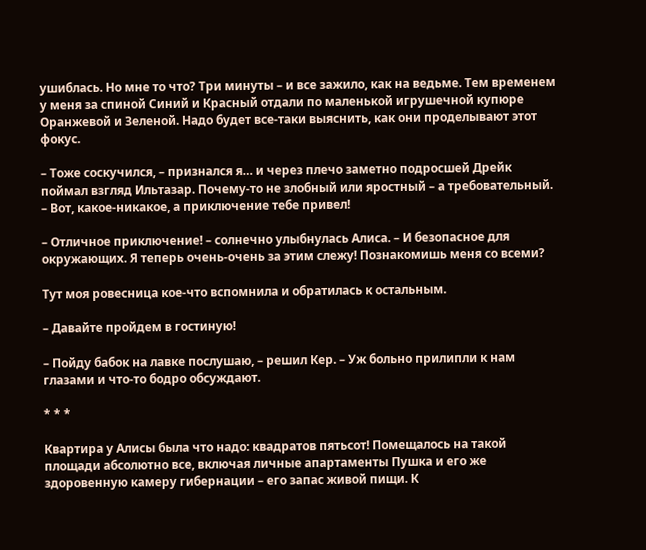ушиблась. Но мне то что? Три минуты – и все зажило, как на ведьме. Тем временем у меня за спиной Синий и Красный отдали по маленькой игрушечной купюре Оранжевой и Зеленой. Надо будет все-таки выяснить, как они проделывают этот фокус.

– Тоже соскучился, – признался я… и через плечо заметно подросшей Дрейк поймал взгляд Ильтазар. Почему-то не злобный или яростный – а требовательный. – Вот, какое-никакое, а приключение тебе привел!

– Отличное приключение! – солнечно улыбнулась Алиса. – И безопасное для окружающих. Я теперь очень-очень за этим слежу! Познакомишь меня со всеми?

Тут моя ровесница кое-что вспомнила и обратилась к остальным.

– Давайте пройдем в гостиную!

– Пойду бабок на лавке послушаю, – решил Кер. – Уж больно прилипли к нам глазами и что-то бодро обсуждают.

* * *

Квартира у Алисы была что надо: квадратов пятьсот! Помещалось на такой площади абсолютно все, включая личные апартаменты Пушка и его же здоровенную камеру гибернации – его запас живой пищи. К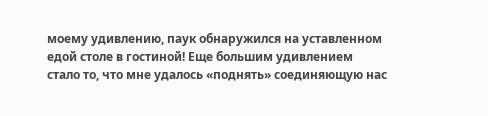моему удивлению, паук обнаружился на уставленном едой столе в гостиной! Еще большим удивлением стало то, что мне удалось «поднять» соединяющую нас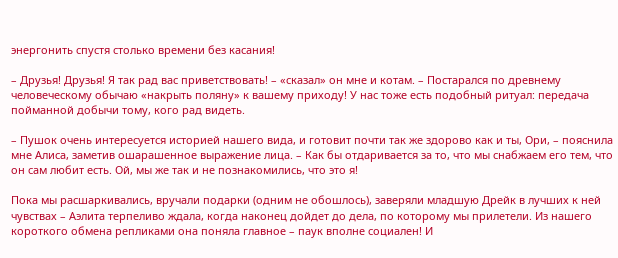энергонить спустя столько времени без касания!

– Друзья! Друзья! Я так рад вас приветствовать! – «сказал» он мне и котам. – Постарался по древнему человеческому обычаю «накрыть поляну» к вашему приходу! У нас тоже есть подобный ритуал: передача пойманной добычи тому, кого рад видеть.

– Пушок очень интересуется историей нашего вида, и готовит почти так же здорово как и ты, Ори, – пояснила мне Алиса, заметив ошарашенное выражение лица. – Как бы отдаривается за то, что мы снабжаем его тем, что он сам любит есть. Ой, мы же так и не познакомились, что это я!

Пока мы расшаркивались, вручали подарки (одним не обошлось), заверяли младшую Дрейк в лучших к ней чувствах – Аэлита терпеливо ждала, когда наконец дойдет до дела, по которому мы прилетели. Из нашего короткого обмена репликами она поняла главное – паук вполне социален! И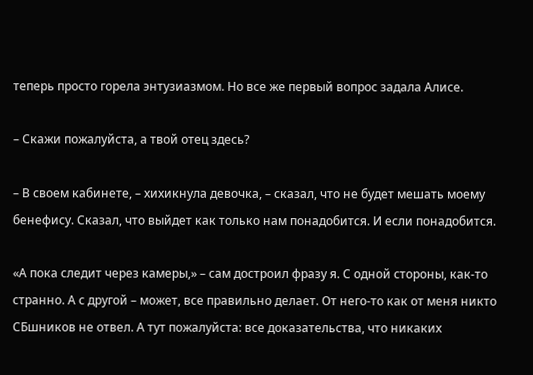теперь просто горела энтузиазмом. Но все же первый вопрос задала Алисе.

– Скажи пожалуйста, а твой отец здесь?

– В своем кабинете, – хихикнула девочка, – сказал, что не будет мешать моему бенефису. Сказал, что выйдет как только нам понадобится. И если понадобится.

«А пока следит через камеры,» – сам достроил фразу я. С одной стороны, как-то странно. А с другой – может, все правильно делает. От него-то как от меня никто СБшников не отвел. А тут пожалуйста: все доказательства, что никаких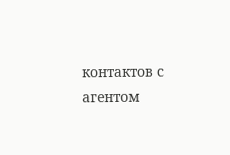контактов с агентом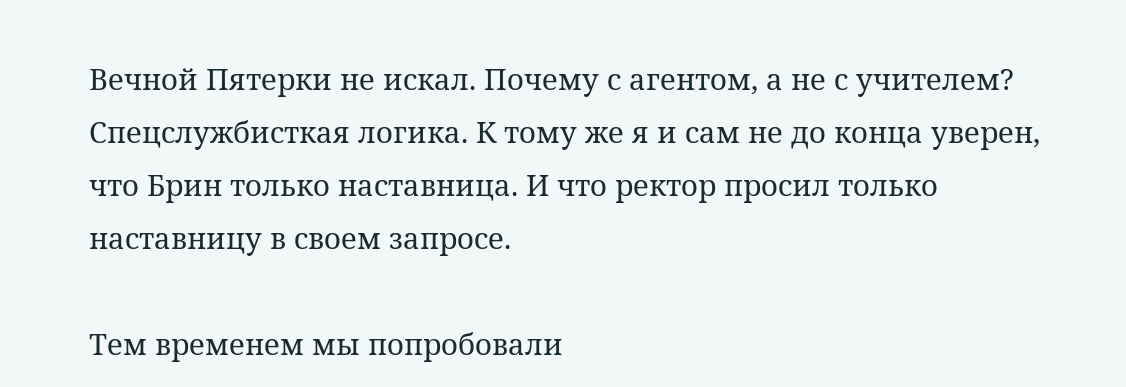Вечной Пятерки не искал. Почему с агентом, а не с учителем? Спецслужбисткая логика. К тому же я и сам не до конца уверен, что Брин только наставница. И что ректор просил только наставницу в своем запросе.

Тем временем мы попробовали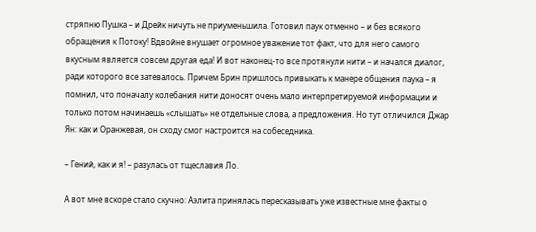стряпню Пушка – и Дрейк ничуть не приуменьшила. Готовил паук отменно – и без всякого обращения к Потоку! Вдвойне внушает огромное уважение тот факт, что для него самого вкусным является совсем другая еда! И вот наконец-то все протянули нити – и начался диалог, ради которого все затевалось. Причем Брин пришлось привыкать к манере общения паука – я помнил, что поначалу колебания нити доносят очень мало интерпретируемой информации и только потом начинаешь «слышать» не отдельные слова, а предложения. Но тут отличился Джар Ян: как и Оранжевая, он сходу смог настроится на собеседника.

– Гений, как и я! – разулась от тщеславия Ло.

А вот мне вскоре стало скучно: Аэлита принялась пересказывать уже известные мне факты о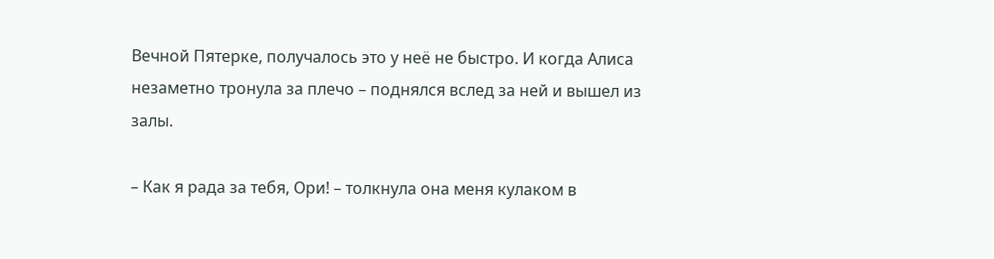Вечной Пятерке, получалось это у неё не быстро. И когда Алиса незаметно тронула за плечо – поднялся вслед за ней и вышел из залы.

– Как я рада за тебя, Ори! – толкнула она меня кулаком в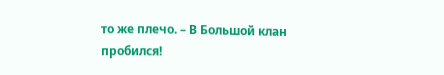то же плечо. – В Большой клан пробился!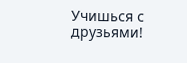Учишься с друзьями!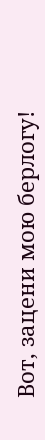Вот, зацени мою берлогу!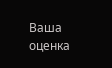Ваша оценка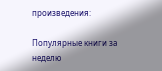произведения:

Популярные книги за неделю